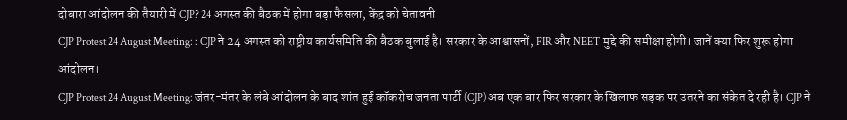दोबारा आंदोलन की तैयारी में CJP? 24 अगस्त की बैठक में होगा बड़ा फैसला, केंद्र को चेतावनी
CJP Protest 24 August Meeting: : CJP ने 24 अगस्त को राष्ट्रीय कार्यसमिति की बैठक बुलाई है। सरकार के आश्वासनों, FIR और NEET मुद्दे की समीक्षा होगी। जानें क्या फिर शुरू होगा आंदोलन।
CJP Protest 24 August Meeting: जंतर-मंतर के लंबे आंदोलन के बाद शांत हुई कॉकरोच जनता पार्टी (CJP) अब एक बार फिर सरकार के खिलाफ सड़क पर उतरने का संकेत दे रही है। CJP ने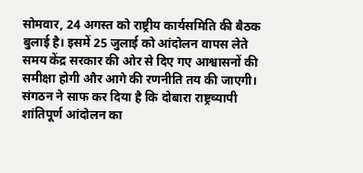सोमवार, 24 अगस्त को राष्ट्रीय कार्यसमिति की बैठक बुलाई है। इसमें 25 जुलाई को आंदोलन वापस लेते समय केंद्र सरकार की ओर से दिए गए आश्वासनों की समीक्षा होगी और आगे की रणनीति तय की जाएगी। संगठन ने साफ कर दिया है कि दोबारा राष्ट्रव्यापी शांतिपूर्ण आंदोलन का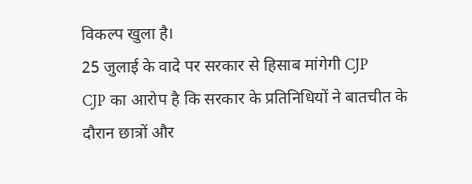विकल्प खुला है।
25 जुलाई के वादे पर सरकार से हिसाब मांगेगी CJP
CJP का आरोप है कि सरकार के प्रतिनिधियों ने बातचीत के दौरान छात्रों और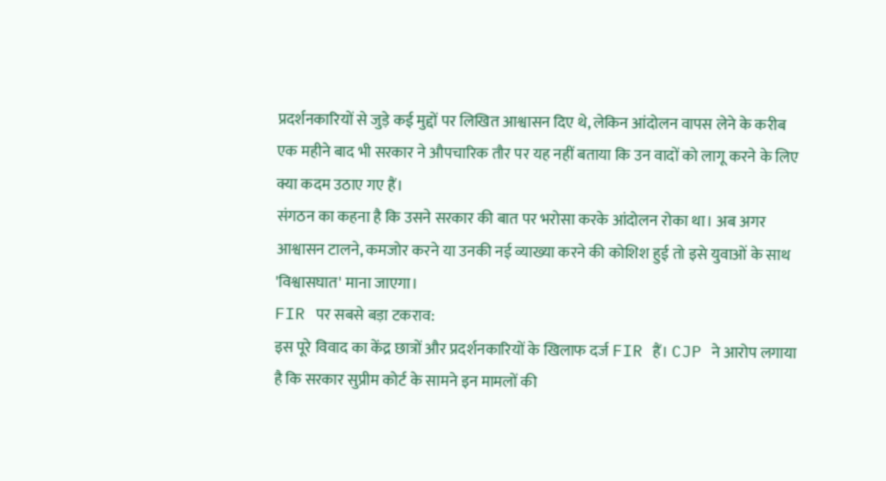प्रदर्शनकारियों से जुड़े कई मुद्दों पर लिखित आश्वासन दिए थे, लेकिन आंदोलन वापस लेने के करीब एक महीने बाद भी सरकार ने औपचारिक तौर पर यह नहीं बताया कि उन वादों को लागू करने के लिए क्या कदम उठाए गए हैं।
संगठन का कहना है कि उसने सरकार की बात पर भरोसा करके आंदोलन रोका था। अब अगर आश्वासन टालने, कमजोर करने या उनकी नई व्याख्या करने की कोशिश हुई तो इसे युवाओं के साथ 'विश्वासघात' माना जाएगा।
FIR पर सबसे बड़ा टकराव:
इस पूरे विवाद का केंद्र छात्रों और प्रदर्शनकारियों के खिलाफ दर्ज FIR हैं। CJP ने आरोप लगाया है कि सरकार सुप्रीम कोर्ट के सामने इन मामलों की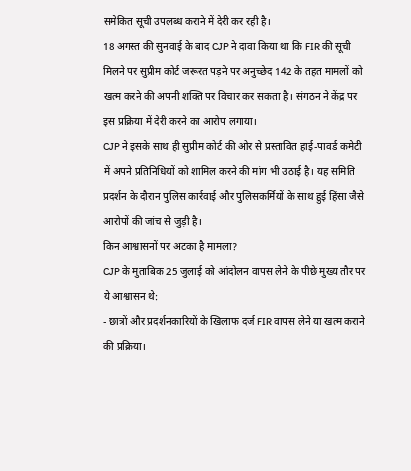समेकित सूची उपलब्ध कराने में देरी कर रही है।
18 अगस्त की सुनवाई के बाद CJP ने दावा किया था कि FIR की सूची मिलने पर सुप्रीम कोर्ट जरूरत पड़ने पर अनुच्छेद 142 के तहत मामलों को खत्म करने की अपनी शक्ति पर विचार कर सकता है। संगठन ने केंद्र पर इस प्रक्रिया में देरी करने का आरोप लगाया।
CJP ने इसके साथ ही सुप्रीम कोर्ट की ओर से प्रस्तावित हाई-पावर्ड कमेटी में अपने प्रतिनिधियों को शामिल करने की मांग भी उठाई है। यह समिति प्रदर्शन के दौरान पुलिस कार्रवाई और पुलिसकर्मियों के साथ हुई हिंसा जैसे आरोपों की जांच से जुड़ी है।
किन आश्वासनों पर अटका है मामला?
CJP के मुताबिक 25 जुलाई को आंदोलन वापस लेने के पीछे मुख्य तौर पर ये आश्वासन थे:
- छात्रों और प्रदर्शनकारियों के खिलाफ दर्ज FIR वापस लेने या खत्म कराने की प्रक्रिया।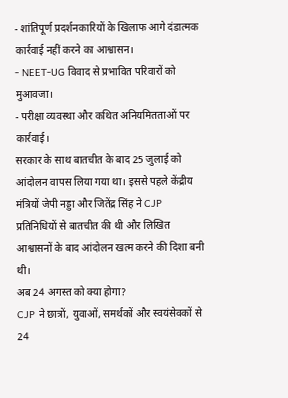- शांतिपूर्ण प्रदर्शनकारियों के खिलाफ आगे दंडात्मक कार्रवाई नहीं करने का आश्वासन।
- NEET-UG विवाद से प्रभावित परिवारों को मुआवजा।
- परीक्षा व्यवस्था और कथित अनियमितताओं पर कार्रवाई।
सरकार के साथ बातचीत के बाद 25 जुलाई को आंदोलन वापस लिया गया था। इससे पहले केंद्रीय मंत्रियों जेपी नड्डा और जितेंद्र सिंह ने CJP प्रतिनिधियों से बातचीत की थी और लिखित आश्वासनों के बाद आंदोलन खत्म करने की दिशा बनी थी।
अब 24 अगस्त को क्या होगा?
CJP ने छात्रों, युवाओं, समर्थकों और स्वयंसेवकों से 24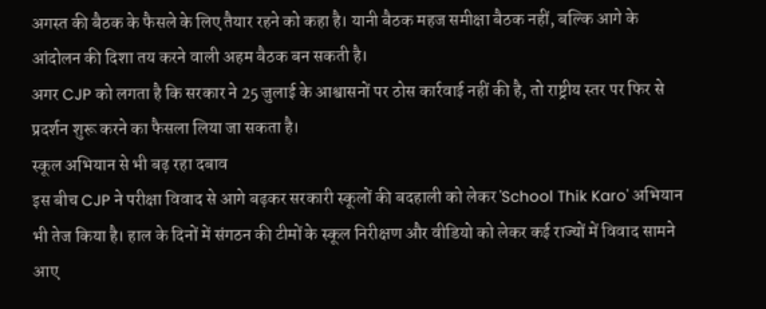अगस्त की बैठक के फैसले के लिए तैयार रहने को कहा है। यानी बैठक महज समीक्षा बैठक नहीं, बल्कि आगे के आंदोलन की दिशा तय करने वाली अहम बैठक बन सकती है।
अगर CJP को लगता है कि सरकार ने 25 जुलाई के आश्वासनों पर ठोस कार्रवाई नहीं की है, तो राष्ट्रीय स्तर पर फिर से प्रदर्शन शुरू करने का फैसला लिया जा सकता है।
स्कूल अभियान से भी बढ़ रहा दबाव
इस बीच CJP ने परीक्षा विवाद से आगे बढ़कर सरकारी स्कूलों की बदहाली को लेकर 'School Thik Karo' अभियान भी तेज किया है। हाल के दिनों में संगठन की टीमों के स्कूल निरीक्षण और वीडियो को लेकर कई राज्यों में विवाद सामने आए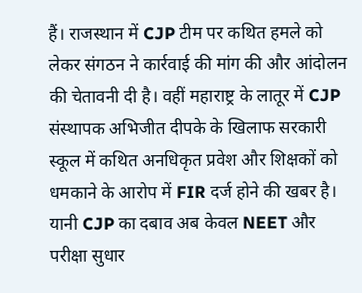हैं। राजस्थान में CJP टीम पर कथित हमले को लेकर संगठन ने कार्रवाई की मांग की और आंदोलन की चेतावनी दी है। वहीं महाराष्ट्र के लातूर में CJP संस्थापक अभिजीत दीपके के खिलाफ सरकारी स्कूल में कथित अनधिकृत प्रवेश और शिक्षकों को धमकाने के आरोप में FIR दर्ज होने की खबर है।
यानी CJP का दबाव अब केवल NEET और परीक्षा सुधार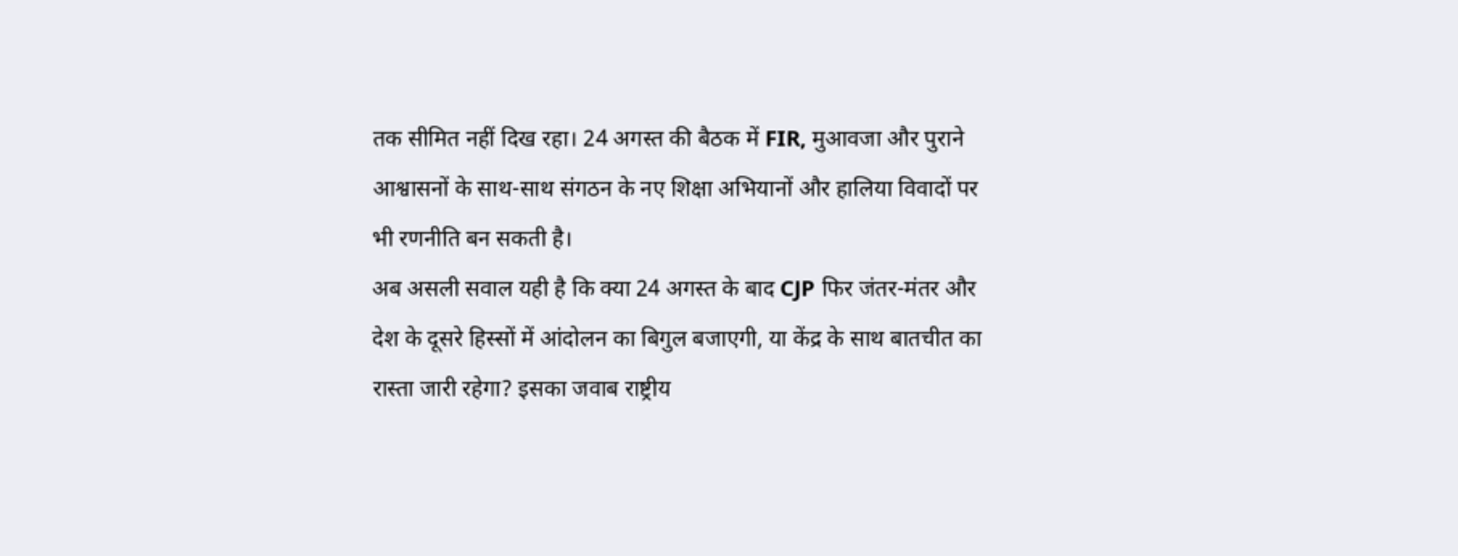तक सीमित नहीं दिख रहा। 24 अगस्त की बैठक में FIR, मुआवजा और पुराने आश्वासनों के साथ-साथ संगठन के नए शिक्षा अभियानों और हालिया विवादों पर भी रणनीति बन सकती है।
अब असली सवाल यही है कि क्या 24 अगस्त के बाद CJP फिर जंतर-मंतर और देश के दूसरे हिस्सों में आंदोलन का बिगुल बजाएगी, या केंद्र के साथ बातचीत का रास्ता जारी रहेगा? इसका जवाब राष्ट्रीय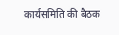कार्यसमिति की बैठक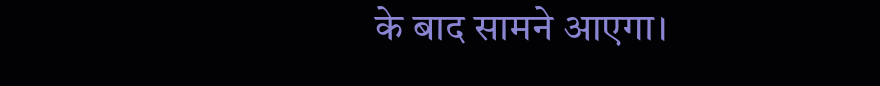के बाद सामने आएगा।